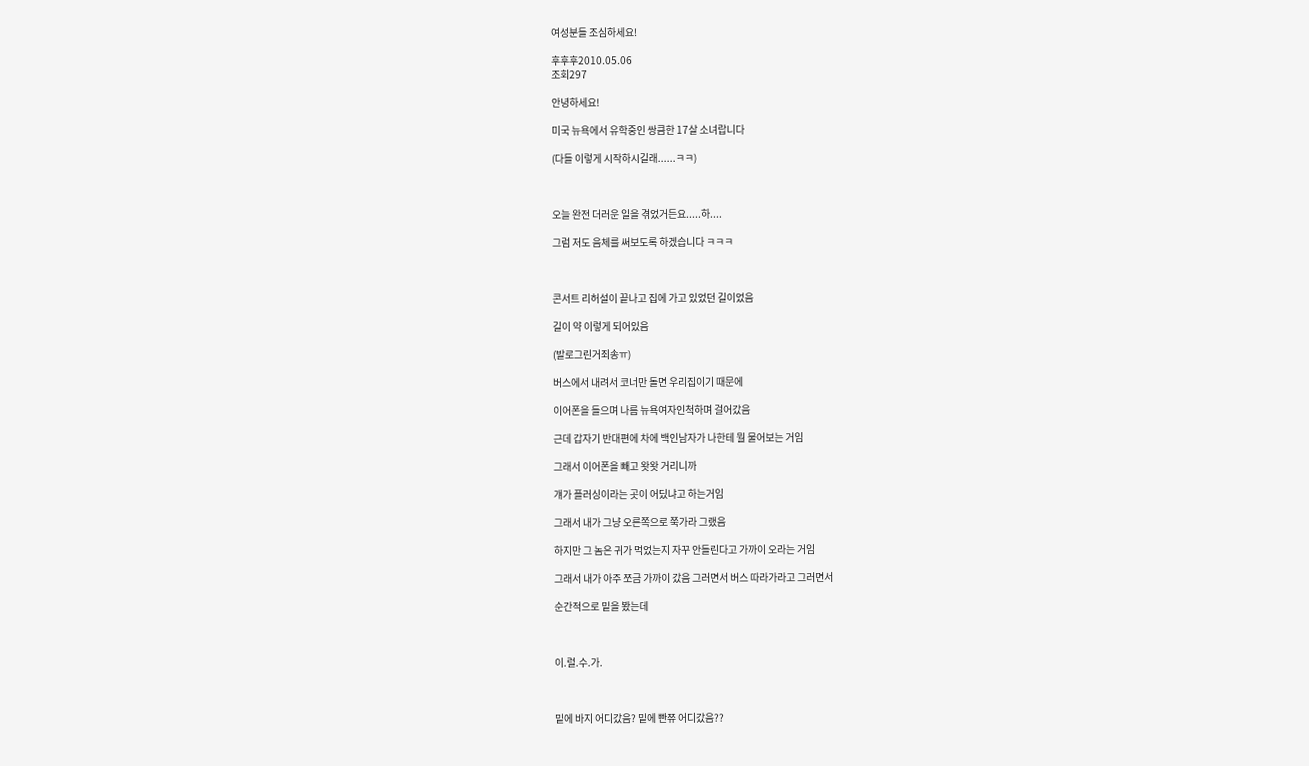여성분들 조심하세요!

후후후2010.05.06
조회297

안녕하세요!

미국 뉴욕에서 유학중인 쌍큼한 17살 소녀랍니다

(다들 이렇게 시작하시길래......ㅋㅋ)



오늘 완전 더러운 일을 겪었거든요.....하....

그럼 저도 음체를 써보도록 하겠습니다 ㅋㅋㅋ



콘서트 리허설이 끝나고 집에 가고 있었던 길이었음

길이 약 이렇게 되어있음

(발로그린거죄송ㅠ)

버스에서 내려서 코너만 돌면 우리집이기 때문에

이어폰을 들으며 나름 뉴욕여자인척하며 걸어갔음

근데 갑자기 반대편에 차에 백인남자가 나한테 뭘 물어보는 거임

그래서 이어폰을 빼고 왓왓 거리니까

걔가 플러싱이라는 곳이 어딨냐고 하는거임

그래서 내가 그냥 오른쪽으로 쭉가라 그랬음

하지만 그 놈은 귀가 먹었는지 자꾸 안들린다고 가까이 오라는 거임

그래서 내가 아주 쪼금 가까이 갔음 그러면서 버스 따라가라고 그러면서

순간적으로 밑을 봤는데



이.럴.수.가.



밑에 바지 어디갔음? 밑에 빤쮸 어디갔음??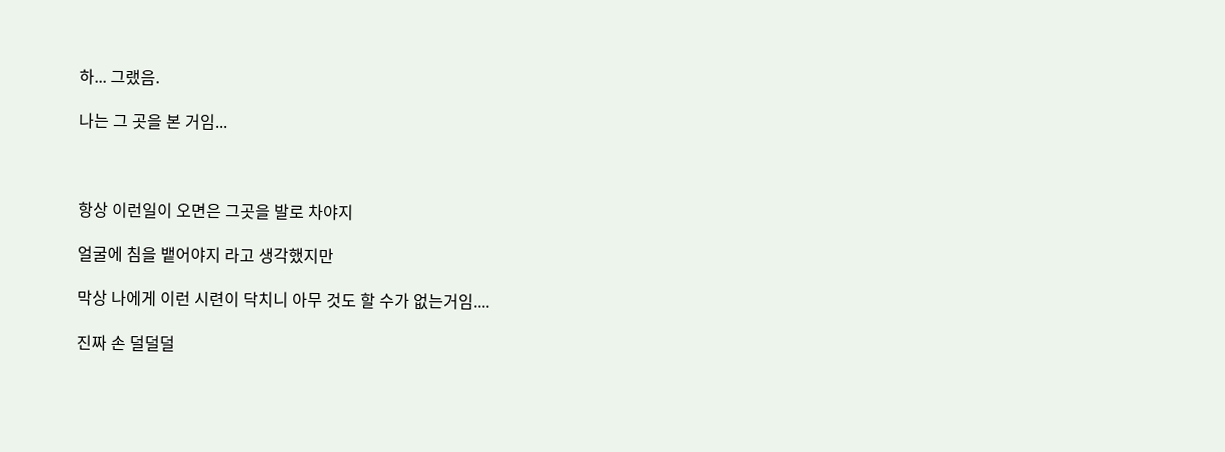하... 그랬음.

나는 그 곳을 본 거임...



항상 이런일이 오면은 그곳을 발로 차야지

얼굴에 침을 뱉어야지 라고 생각했지만

막상 나에게 이런 시련이 닥치니 아무 것도 할 수가 없는거임....

진짜 손 덜덜덜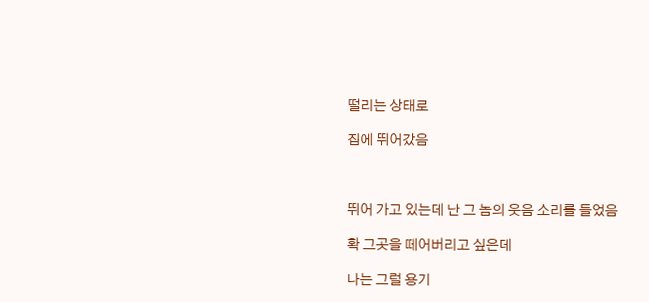떨리는 상태로

집에 뛰어갔음



뛰어 가고 있는데 난 그 놈의 웃음 소리를 들었음

확 그곳을 떼어버리고 싶은데

나는 그럴 용기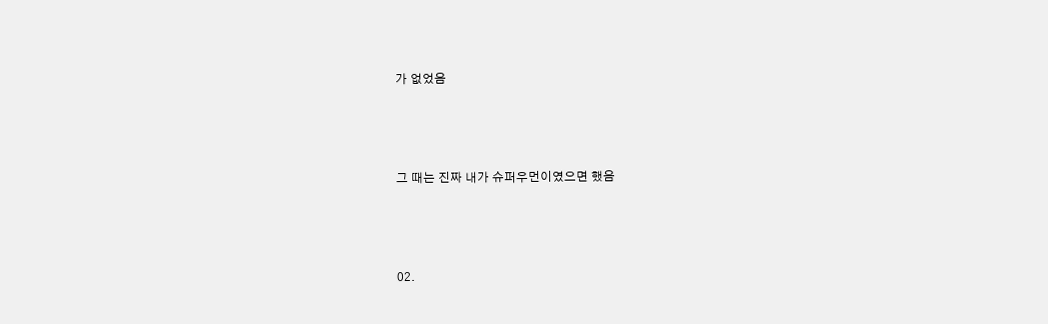가 없었음



그 때는 진짜 내가 슈퍼우먼이였으면 했음



02.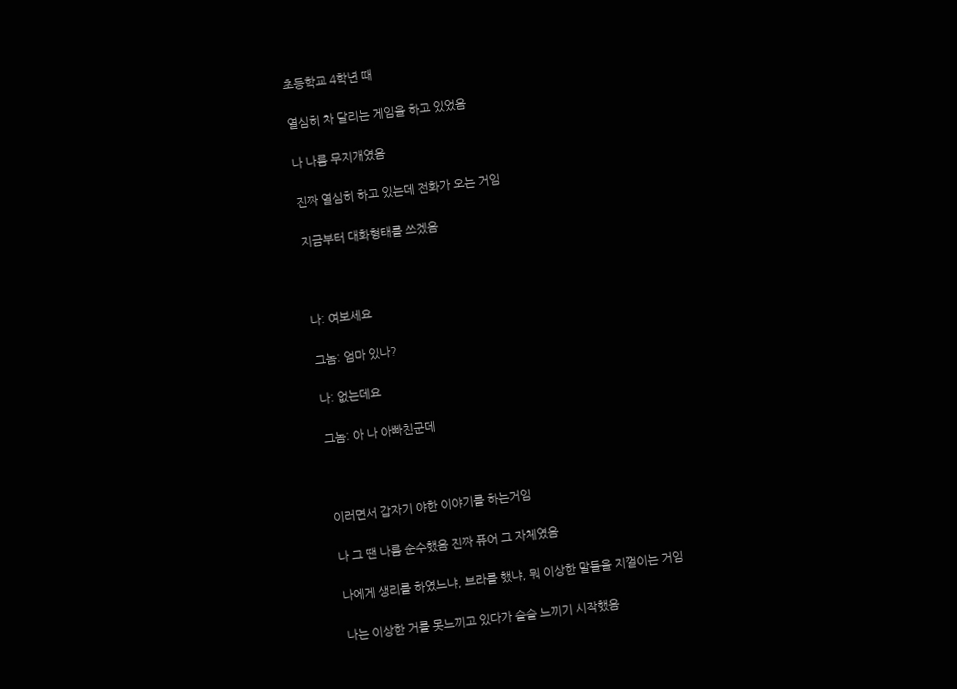초등학교 4학년 때

열심히 차 달리는 게임을 하고 있었음

나 나름 무지개였음

진짜 열심히 하고 있는데 전화가 오는 거임

지금부터 대화형태를 쓰겠음



나: 여보세요

그놈: 엄마 있나?

나: 없는데요

그놈: 아 나 아빠친군데



이러면서 갑자기 야한 이야기를 하는거임

나 그 땐 나름 순수했음 진짜 퓨어 그 자체였음

나에게 생리를 하였느냐, 브라를 했냐, 뭐 이상한 말들을 지껄이는 거임

나는 이상한 거를 못느끼고 있다가 슬슬 느끼기 시작했음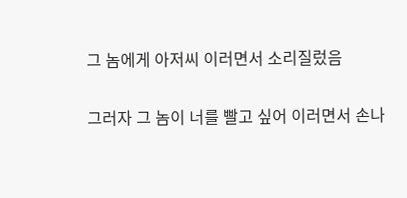그 놈에게 아저씨 이러면서 소리질렀음

그러자 그 놈이 너를 빨고 싶어 이러면서 손나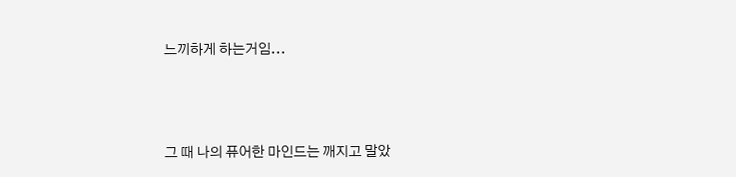느끼하게 하는거임...



그 때 나의 퓨어한 마인드는 깨지고 말았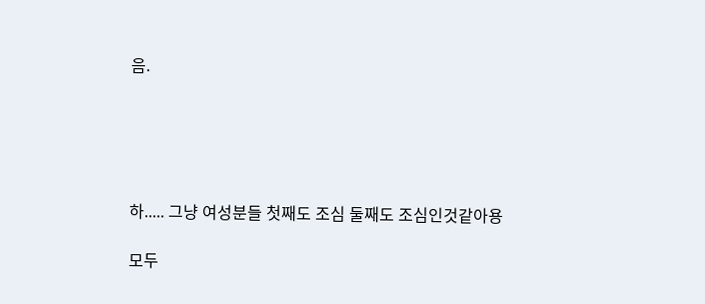음.





하..... 그냥 여성분들 첫째도 조심 둘째도 조심인것같아용

모두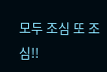모두 조심 또 조심!!